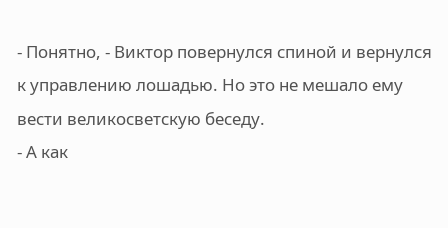- Понятно, - Виктор повернулся спиной и вернулся к управлению лошадью. Но это не мешало ему вести великосветскую беседу.
- А как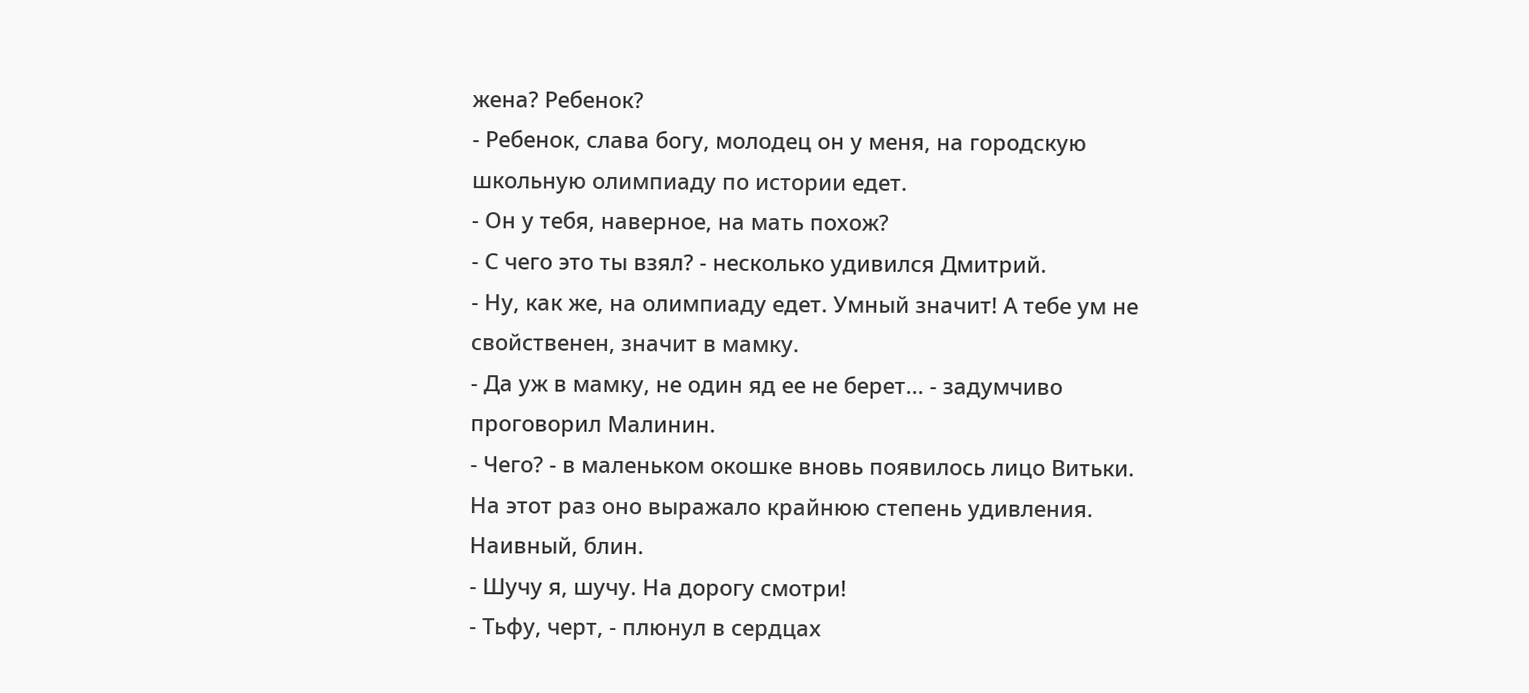жена? Ребенок?
- Ребенок, слава богу, молодец он у меня, на городскую школьную олимпиаду по истории едет.
- Он у тебя, наверное, на мать похож?
- С чего это ты взял? - несколько удивился Дмитрий.
- Ну, как же, на олимпиаду едет. Умный значит! А тебе ум не свойственен, значит в мамку.
- Да уж в мамку, не один яд ее не берет... - задумчиво проговорил Малинин.
- Чего? - в маленьком окошке вновь появилось лицо Витьки. На этот раз оно выражало крайнюю степень удивления. Наивный, блин.
- Шучу я, шучу. На дорогу смотри!
- Тьфу, черт, - плюнул в сердцах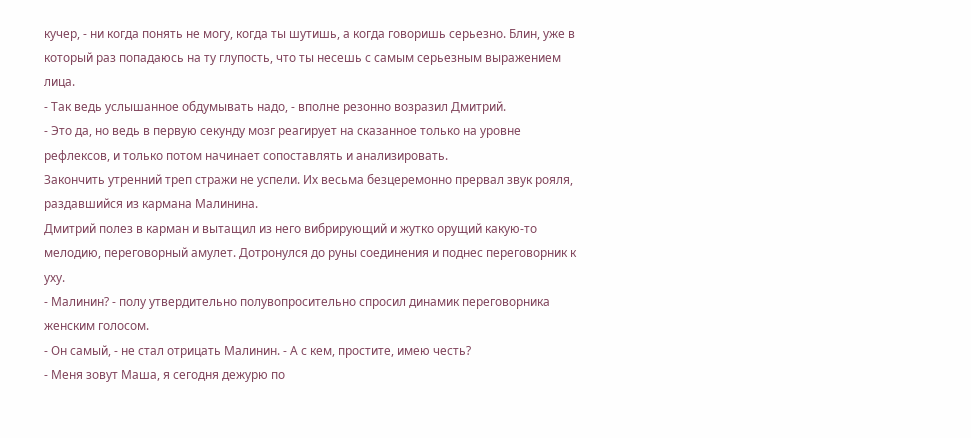кучер, - ни когда понять не могу, когда ты шутишь, а когда говоришь серьезно. Блин, уже в который раз попадаюсь на ту глупость, что ты несешь с самым серьезным выражением лица.
- Так ведь услышанное обдумывать надо, - вполне резонно возразил Дмитрий.
- Это да, но ведь в первую секунду мозг реагирует на сказанное только на уровне рефлексов, и только потом начинает сопоставлять и анализировать.
Закончить утренний треп стражи не успели. Их весьма безцеремонно прервал звук рояля, раздавшийся из кармана Малинина.
Дмитрий полез в карман и вытащил из него вибрирующий и жутко орущий какую-то мелодию, переговорный амулет. Дотронулся до руны соединения и поднес переговорник к уху.
- Малинин? - полу утвердительно полувопросительно спросил динамик переговорника женским голосом.
- Он самый, - не стал отрицать Малинин. - А с кем, простите, имею честь?
- Меня зовут Маша, я сегодня дежурю по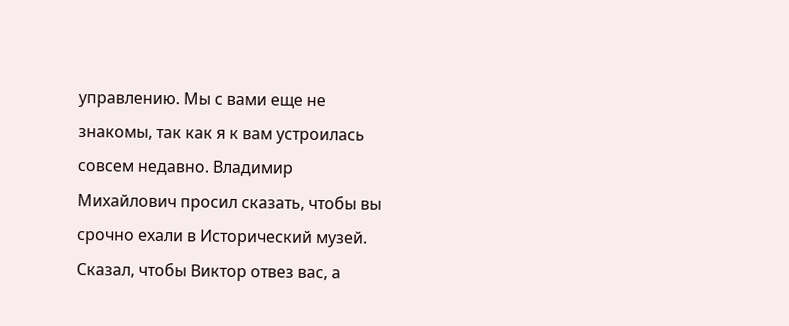управлению. Мы с вами еще не знакомы, так как я к вам устроилась совсем недавно. Владимир Михайлович просил сказать, чтобы вы срочно ехали в Исторический музей. Сказал, чтобы Виктор отвез вас, а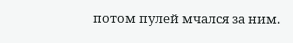потом пулей мчался за ним.